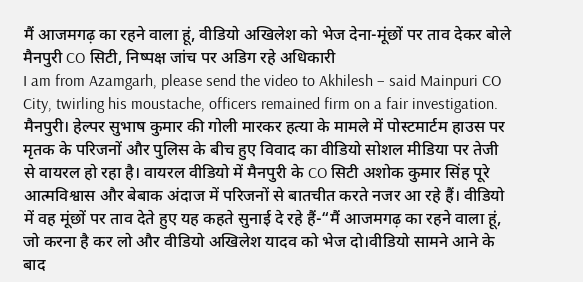मैं आजमगढ़ का रहने वाला हूं, वीडियो अखिलेश को भेज देना-मूंछों पर ताव देकर बोले मैनपुरी CO सिटी, निष्पक्ष जांच पर अडिग रहे अधिकारी
I am from Azamgarh, please send the video to Akhilesh – said Mainpuri CO City, twirling his moustache, officers remained firm on a fair investigation.
मैनपुरी। हेल्पर सुभाष कुमार की गोली मारकर हत्या के मामले में पोस्टमार्टम हाउस पर मृतक के परिजनों और पुलिस के बीच हुए विवाद का वीडियो सोशल मीडिया पर तेजी से वायरल हो रहा है। वायरल वीडियो में मैनपुरी के CO सिटी अशोक कुमार सिंह पूरे आत्मविश्वास और बेबाक अंदाज में परिजनों से बातचीत करते नजर आ रहे हैं। वीडियो में वह मूंछों पर ताव देते हुए यह कहते सुनाई दे रहे हैं-“मैं आजमगढ़ का रहने वाला हूं, जो करना है कर लो और वीडियो अखिलेश यादव को भेज दो।वीडियो सामने आने के बाद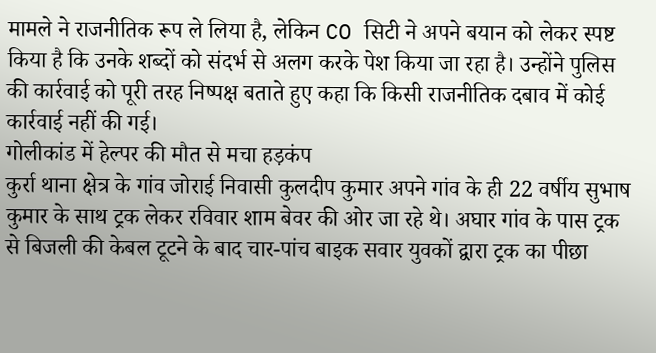मामले ने राजनीतिक रूप ले लिया है, लेकिन CO सिटी ने अपने बयान को लेकर स्पष्ट किया है कि उनके शब्दों को संदर्भ से अलग करके पेश किया जा रहा है। उन्होंने पुलिस की कार्रवाई को पूरी तरह निष्पक्ष बताते हुए कहा कि किसी राजनीतिक दबाव में कोई कार्रवाई नहीं की गई।
गोलीकांड में हेल्पर की मौत से मचा हड़कंप
कुर्रा थाना क्षेत्र के गांव जोराई निवासी कुलदीप कुमार अपने गांव के ही 22 वर्षीय सुभाष कुमार के साथ ट्रक लेकर रविवार शाम बेवर की ओर जा रहे थे। अघार गांव के पास ट्रक से बिजली की केबल टूटने के बाद चार-पांच बाइक सवार युवकों द्वारा ट्रक का पीछा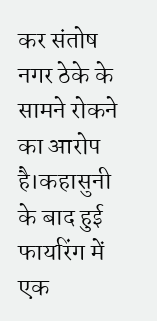कर संतोष नगर ठेके के सामने रोकने का आरोप है।कहासुनी के बाद हुई फायरिंग में एक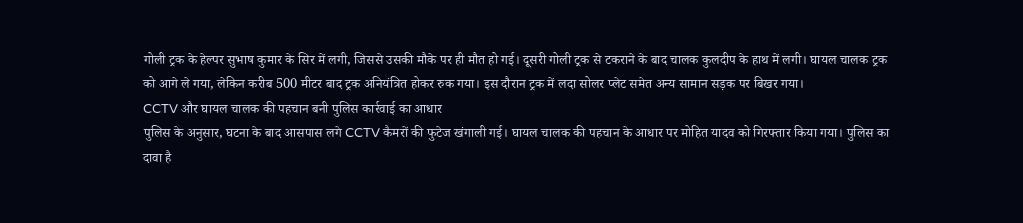गोली ट्रक के हेल्पर सुभाष कुमार के सिर में लगी, जिससे उसकी मौके पर ही मौत हो गई। दूसरी गोली ट्रक से टकराने के बाद चालक कुलदीप के हाथ में लगी। घायल चालक ट्रक को आगे ले गया, लेकिन करीब 500 मीटर बाद ट्रक अनियंत्रित होकर रुक गया। इस दौरान ट्रक में लदा सोलर प्लेट समेत अन्य सामान सड़क पर बिखर गया।
CCTV और घायल चालक की पहचान बनी पुलिस कार्रवाई का आधार
पुलिस के अनुसार, घटना के बाद आसपास लगे CCTV कैमरों की फुटेज खंगाली गई। घायल चालक की पहचान के आधार पर मोहित यादव को गिरफ्तार किया गया। पुलिस का दावा है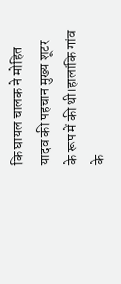कि घायल चालक ने मोहित यादव की पहचान मुख्य शूटर के रूप में की थी।हालांकि गांव के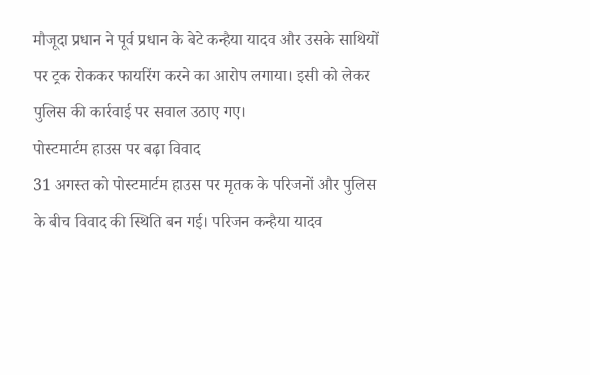मौजूदा प्रधान ने पूर्व प्रधान के बेटे कन्हैया यादव और उसके साथियों पर ट्रक रोककर फायरिंग करने का आरोप लगाया। इसी को लेकर पुलिस की कार्रवाई पर सवाल उठाए गए।
पोस्टमार्टम हाउस पर बढ़ा विवाद
31 अगस्त को पोस्टमार्टम हाउस पर मृतक के परिजनों और पुलिस के बीच विवाद की स्थिति बन गई। परिजन कन्हैया यादव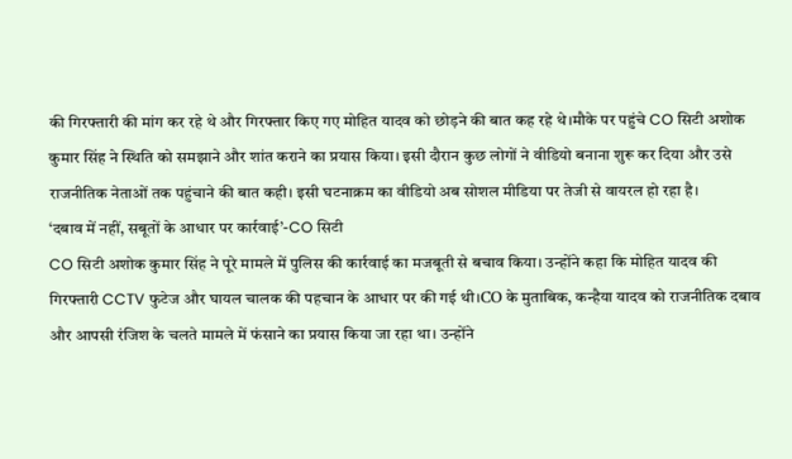की गिरफ्तारी की मांग कर रहे थे और गिरफ्तार किए गए मोहित यादव को छोड़ने की बात कह रहे थे।मौके पर पहुंचे CO सिटी अशोक कुमार सिंह ने स्थिति को समझाने और शांत कराने का प्रयास किया। इसी दौरान कुछ लोगों ने वीडियो बनाना शुरू कर दिया और उसे राजनीतिक नेताओं तक पहुंचाने की बात कही। इसी घटनाक्रम का वीडियो अब सोशल मीडिया पर तेजी से वायरल हो रहा है।
‘दबाव में नहीं, सबूतों के आधार पर कार्रवाई’-CO सिटी
CO सिटी अशोक कुमार सिंह ने पूरे मामले में पुलिस की कार्रवाई का मजबूती से बचाव किया। उन्होंने कहा कि मोहित यादव की गिरफ्तारी CCTV फुटेज और घायल चालक की पहचान के आधार पर की गई थी।CO के मुताबिक, कन्हैया यादव को राजनीतिक दबाव और आपसी रंजिश के चलते मामले में फंसाने का प्रयास किया जा रहा था। उन्होंने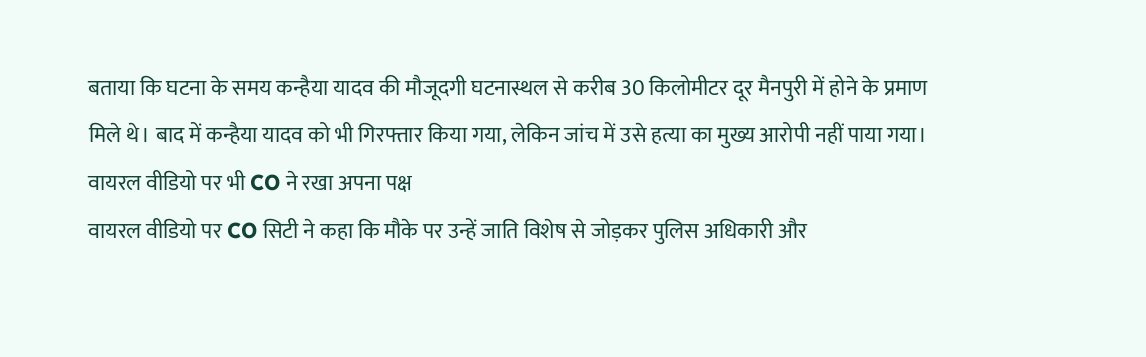बताया कि घटना के समय कन्हैया यादव की मौजूदगी घटनास्थल से करीब 30 किलोमीटर दूर मैनपुरी में होने के प्रमाण मिले थे। बाद में कन्हैया यादव को भी गिरफ्तार किया गया, लेकिन जांच में उसे हत्या का मुख्य आरोपी नहीं पाया गया।
वायरल वीडियो पर भी CO ने रखा अपना पक्ष
वायरल वीडियो पर CO सिटी ने कहा कि मौके पर उन्हें जाति विशेष से जोड़कर पुलिस अधिकारी और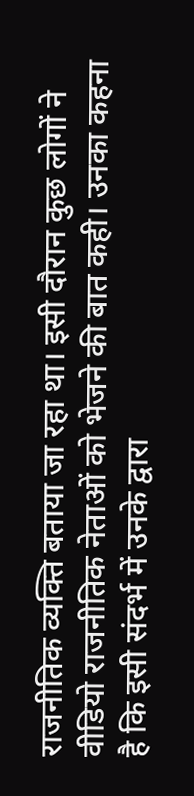राजनीतिक व्यक्ति बताया जा रहा था। इसी दौरान कुछ लोगों ने वीडियो राजनीतिक नेताओं को भेजने की बात कही। उनका कहना है कि इसी संदर्भ में उनके द्वारा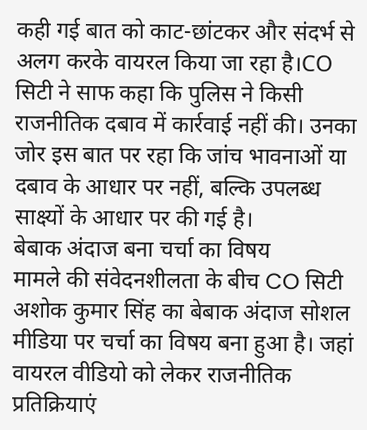कही गई बात को काट-छांटकर और संदर्भ से अलग करके वायरल किया जा रहा है।CO सिटी ने साफ कहा कि पुलिस ने किसी राजनीतिक दबाव में कार्रवाई नहीं की। उनका जोर इस बात पर रहा कि जांच भावनाओं या दबाव के आधार पर नहीं, बल्कि उपलब्ध साक्ष्यों के आधार पर की गई है।
बेबाक अंदाज बना चर्चा का विषय
मामले की संवेदनशीलता के बीच CO सिटी अशोक कुमार सिंह का बेबाक अंदाज सोशल मीडिया पर चर्चा का विषय बना हुआ है। जहां वायरल वीडियो को लेकर राजनीतिक प्रतिक्रियाएं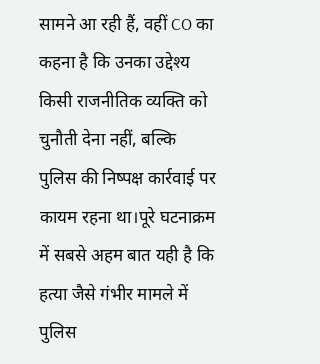सामने आ रही हैं, वहीं CO का कहना है कि उनका उद्देश्य किसी राजनीतिक व्यक्ति को चुनौती देना नहीं, बल्कि पुलिस की निष्पक्ष कार्रवाई पर कायम रहना था।पूरे घटनाक्रम में सबसे अहम बात यही है कि हत्या जैसे गंभीर मामले में पुलिस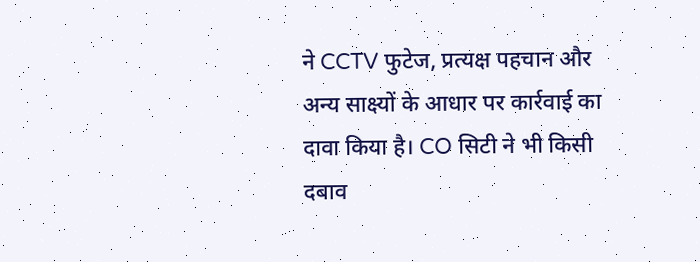ने CCTV फुटेज, प्रत्यक्ष पहचान और अन्य साक्ष्यों के आधार पर कार्रवाई का दावा किया है। CO सिटी ने भी किसी दबाव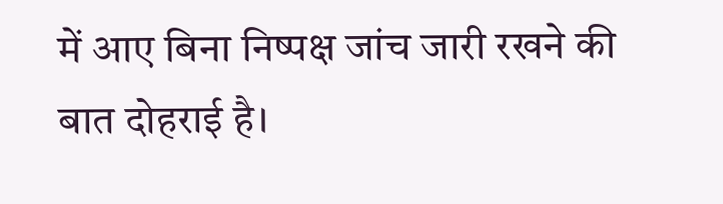में आए बिना निष्पक्ष जांच जारी रखने की बात दोहराई है।